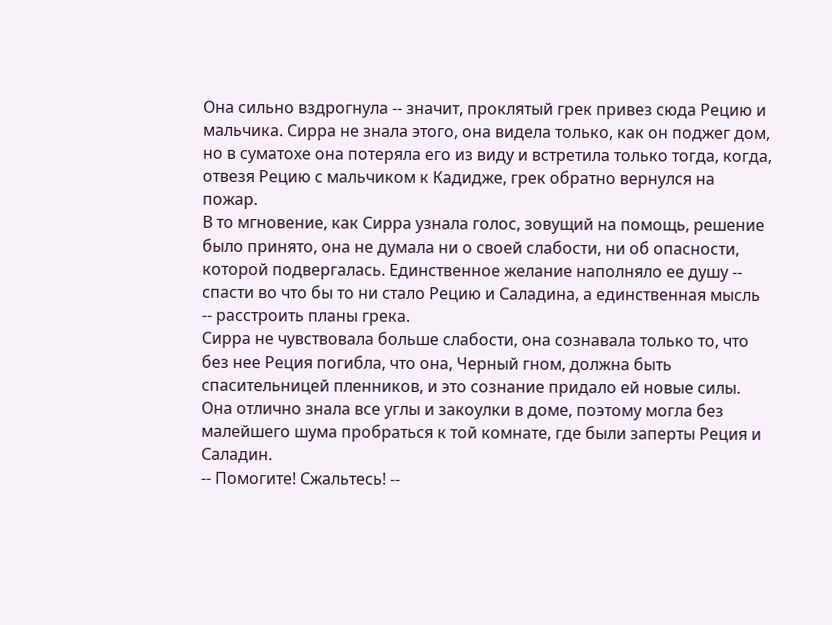Она сильно вздрогнула -- значит, проклятый грек привез сюда Рецию и мальчика. Сирра не знала этого, она видела только, как он поджег дом, но в суматохе она потеряла его из виду и встретила только тогда, когда, отвезя Рецию с мальчиком к Кадидже, грек обратно вернулся на пожар.
В то мгновение, как Сирра узнала голос, зовущий на помощь, решение было принято, она не думала ни о своей слабости, ни об опасности, которой подвергалась. Единственное желание наполняло ее душу -- спасти во что бы то ни стало Рецию и Саладина, а единственная мысль -- расстроить планы грека.
Сирра не чувствовала больше слабости, она сознавала только то, что без нее Реция погибла, что она, Черный гном, должна быть спасительницей пленников, и это сознание придало ей новые силы.
Она отлично знала все углы и закоулки в доме, поэтому могла без малейшего шума пробраться к той комнате, где были заперты Реция и Саладин.
-- Помогите! Сжальтесь! --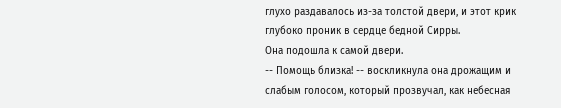глухо раздавалось из-за толстой двери, и этот крик глубоко проник в сердце бедной Сирры.
Она подошла к самой двери.
-- Помощь близка! -- воскликнула она дрожащим и слабым голосом, который прозвучал, как небесная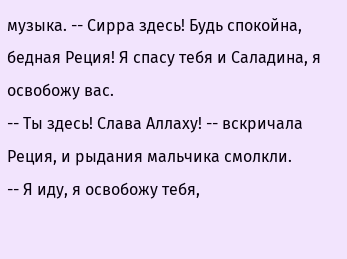музыка. -- Сирра здесь! Будь спокойна, бедная Реция! Я спасу тебя и Саладина, я освобожу вас.
-- Ты здесь! Слава Аллаху! -- вскричала Реция, и рыдания мальчика смолкли.
-- Я иду, я освобожу тебя,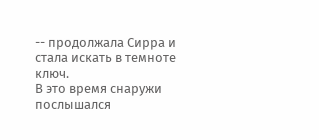-- продолжала Сирра и стала искать в темноте ключ.
В это время снаружи послышался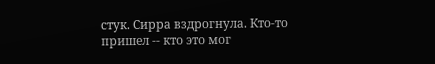стук. Сирра вздрогнула. Кто-то пришел -- кто это мог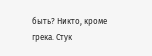быть? Никто, кроме грека. Стук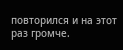повторился и на этот раз громче.